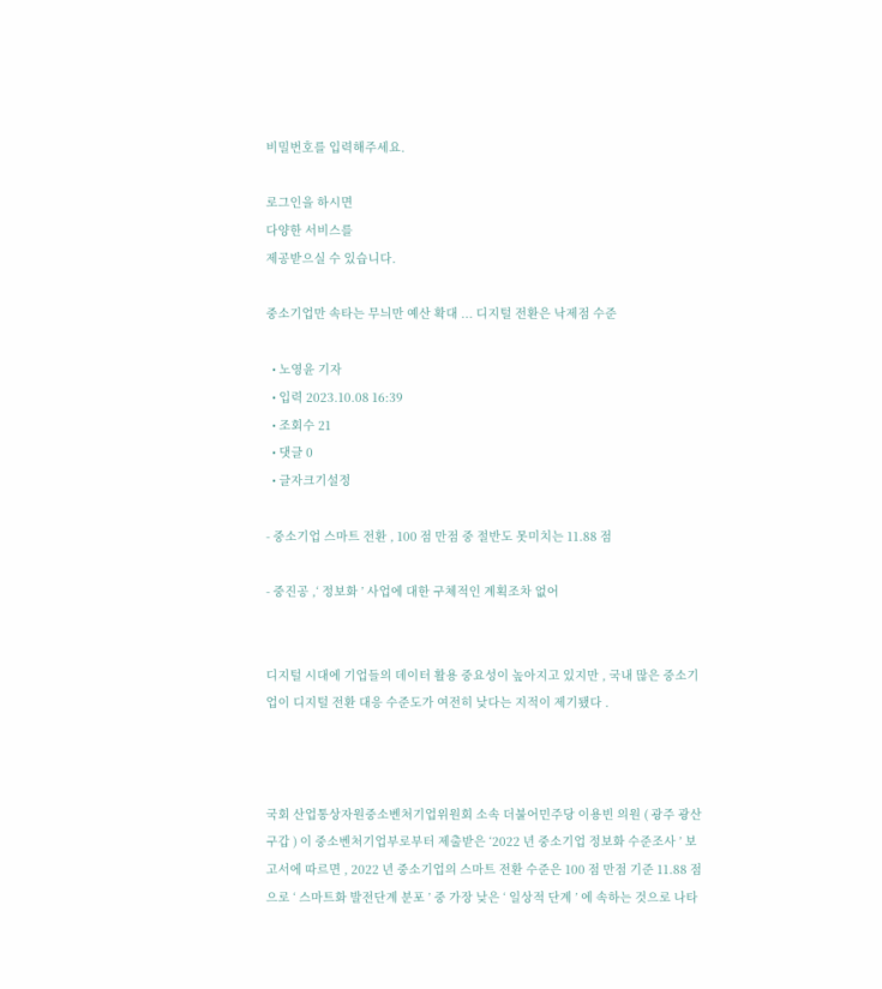비밀번호를 입력해주세요.

로그인을 하시면
다양한 서비스를
제공받으실 수 있습니다.

중소기업만 속타는 무늬만 예산 확대 ... 디지털 전환은 낙제점 수준

  • 노영윤 기자
  • 입력 2023.10.08 16:39
  • 조회수 21
  • 댓글 0
  • 글자크기설정

- 중소기업 스마트 전환 , 100 점 만점 중 절반도 못미치는 11.88 점

- 중진공 ,‘ 정보화 ’ 사업에 대한 구체적인 계획조차 없어


디지털 시대에 기업들의 데이터 활용 중요성이 높아지고 있지만 , 국내 많은 중소기업이 디지털 전환 대응 수준도가 여전히 낮다는 지적이 제기됐다 .



국회 산업통상자원중소벤처기업위원회 소속 더불어민주당 이용빈 의원 ( 광주 광산구갑 ) 이 중소벤처기업부로부터 제출받은 ‘2022 년 중소기업 정보화 수준조사 ’ 보고서에 따르면 , 2022 년 중소기업의 스마트 전환 수준은 100 점 만점 기준 11.88 점으로 ‘ 스마트화 발전단계 분포 ’ 중 가장 낮은 ‘ 일상적 단계 ’ 에 속하는 것으로 나타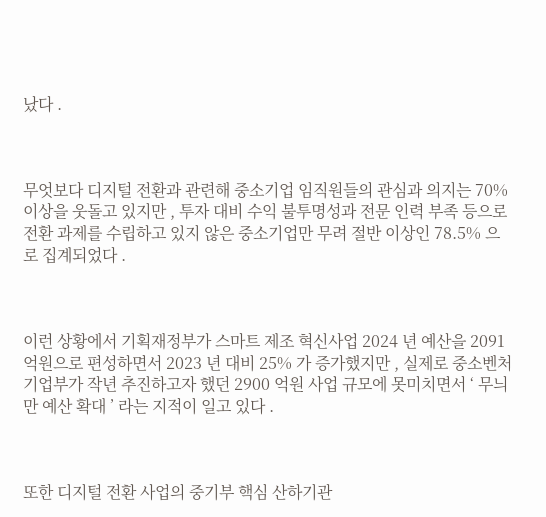났다 .



무엇보다 디지털 전환과 관련해 중소기업 임직원들의 관심과 의지는 70% 이상을 웃돌고 있지만 , 투자 대비 수익 불투명성과 전문 인력 부족 등으로 전환 과제를 수립하고 있지 않은 중소기업만 무려 절반 이상인 78.5% 으로 집계되었다 .



이런 상황에서 기획재정부가 스마트 제조 혁신사업 2024 년 예산을 2091 억원으로 편성하면서 2023 년 대비 25% 가 증가했지만 , 실제로 중소벤처기업부가 작년 추진하고자 했던 2900 억원 사업 규모에 못미치면서 ‘ 무늬만 예산 확대 ’ 라는 지적이 일고 있다 .



또한 디지털 전환 사업의 중기부 핵심 산하기관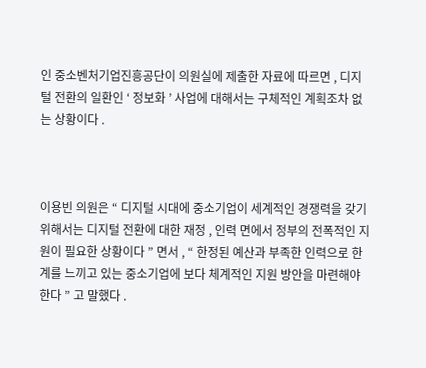인 중소벤처기업진흥공단이 의원실에 제출한 자료에 따르면 , 디지털 전환의 일환인 ‘ 정보화 ’ 사업에 대해서는 구체적인 계획조차 없는 상황이다 .



이용빈 의원은 “ 디지털 시대에 중소기업이 세계적인 경쟁력을 갖기 위해서는 디지털 전환에 대한 재정 , 인력 면에서 정부의 전폭적인 지원이 필요한 상황이다 ” 면서 , “ 한정된 예산과 부족한 인력으로 한계를 느끼고 있는 중소기업에 보다 체계적인 지원 방안을 마련해야 한다 ” 고 말했다 .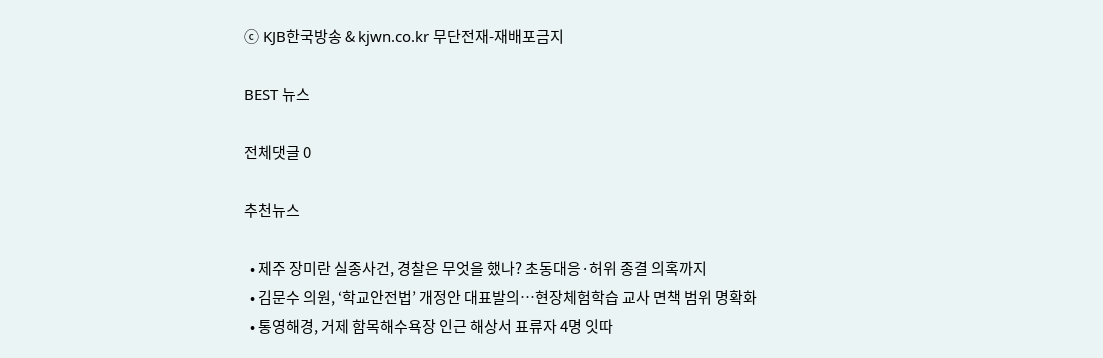ⓒ KJB한국방송 & kjwn.co.kr 무단전재-재배포금지

BEST 뉴스

전체댓글 0

추천뉴스

  • 제주 장미란 실종사건, 경찰은 무엇을 했나? 초동대응·허위 종결 의혹까지
  • 김문수 의원, ‘학교안전법’ 개정안 대표발의…현장체험학습 교사 면책 범위 명확화
  • 통영해경, 거제 함목해수욕장 인근 해상서 표류자 4명 잇따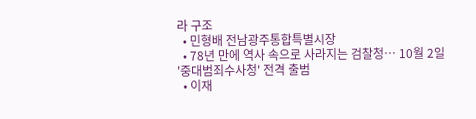라 구조
  • 민형배 전남광주통합특별시장
  • 78년 만에 역사 속으로 사라지는 검찰청… 10월 2일 '중대범죄수사청' 전격 출범
  • 이재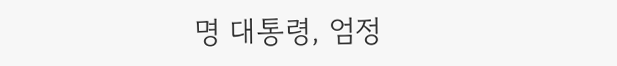명 대통령, 엄정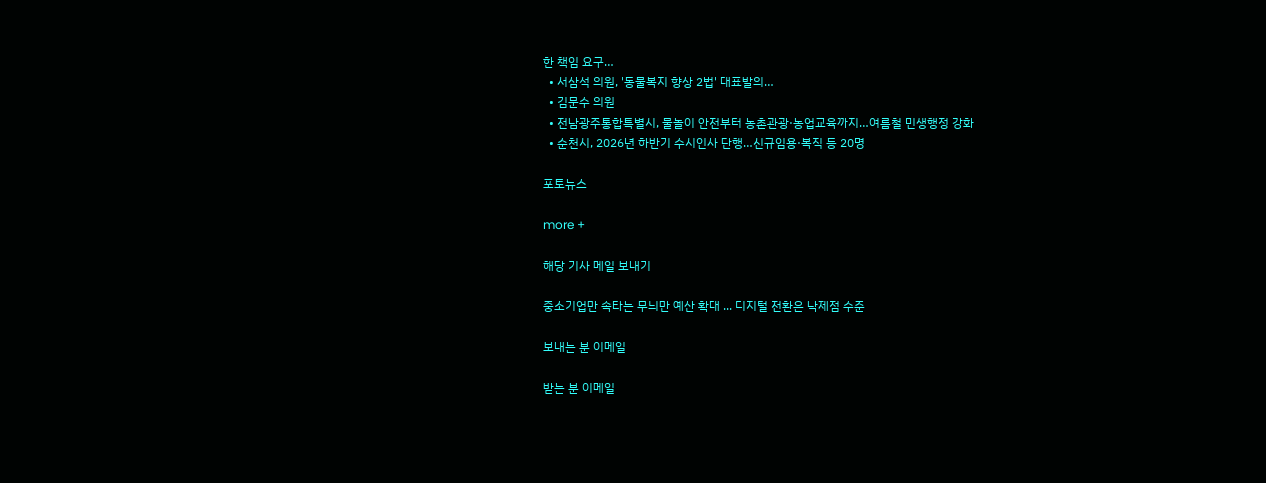한 책임 요구…
  • 서삼석 의원, '동물복지 향상 2법' 대표발의…
  • 김문수 의원
  • 전남광주통합특별시, 물놀이 안전부터 농촌관광·농업교육까지…여름철 민생행정 강화
  • 순천시, 2026년 하반기 수시인사 단행…신규임용·복직 등 20명

포토뉴스

more +

해당 기사 메일 보내기

중소기업만 속타는 무늬만 예산 확대 ... 디지털 전환은 낙제점 수준

보내는 분 이메일

받는 분 이메일